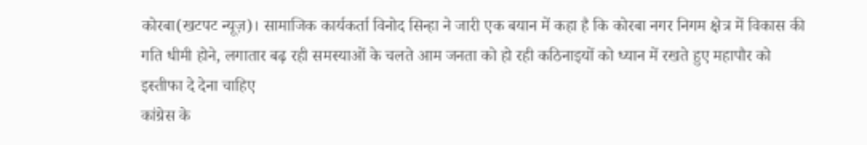कोरबा(खटपट न्यूज़)। सामाजिक कार्यकर्ता विनोद सिन्हा ने जारी एक बयान में कहा है कि कोरबा नगर निगम क्षेत्र में विकास की गति धीमी होने, लगातार बढ़ रही समस्याओं के चलते आम जनता को हो रही कठिनाइयों को ध्यान में रखते हुए महापौर को इस्तीफा दे देना चाहिए
कांग्रेस के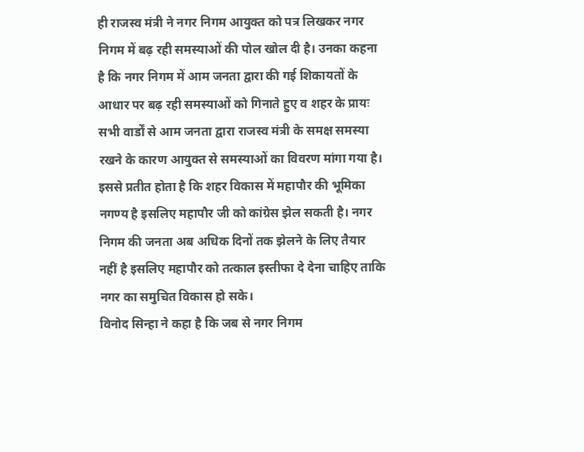ही राजस्व मंत्री ने नगर निगम आयुक्त को पत्र लिखकर नगर निगम में बढ़ रही समस्याओं की पोल खोल दी है। उनका कहना है कि नगर निगम में आम जनता द्वारा की गई शिकायतों के आधार पर बढ़ रही समस्याओं को गिनाते हुए व शहर के प्रायः सभी वार्डों से आम जनता द्वारा राजस्व मंत्री के समक्ष समस्या रखने के कारण आयुक्त से समस्याओं का विवरण मांगा गया है। इससे प्रतीत होता है कि शहर विकास में महापौर की भूमिका नगण्य है इसलिए महापौर जी को कांग्रेस झेल सकती है। नगर निगम की जनता अब अधिक दिनों तक झेलने के लिए तैयार नहीं है इसलिए महापौर को तत्काल इस्तीफा दे देना चाहिए ताकि नगर का समुचित विकास हो सके।
विनोद सिन्हा ने कहा है कि जब से नगर निगम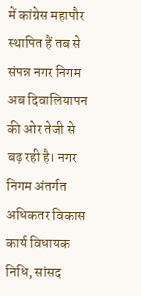में कांग्रेस महापौर स्थापित हैं तब से संपन्न नगर निगम अब दिवालियापन की ओर तेजी से बढ़ रही है। नगर निगम अंतर्गत अधिकतर विकास कार्य विधायक निधि, सांसद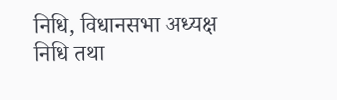निधि, विधानसभा अध्यक्ष निधि तथा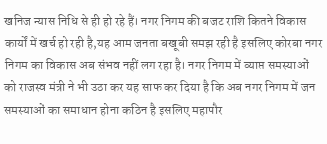खनिज न्यास निधि से ही हो रहे हैं। नगर निगम की बजट राशि कितने विकास कार्यों में खर्च हो रही है,यह आम जनता बखूबी समझ रही है इसलिए कोरबा नगर निगम का विकास अब संभव नहीं लग रहा है। नगर निगम में व्याप्त समस्याओं को राजस्व मंत्री ने भी उठा कर यह साफ कर दिया है कि अब नगर निगम में जन समस्याओं का समाधान होना कठिन है इसलिए महापौर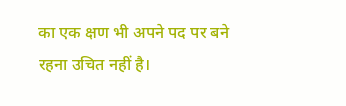का एक क्षण भी अपने पद पर बने रहना उचित नहीं है।